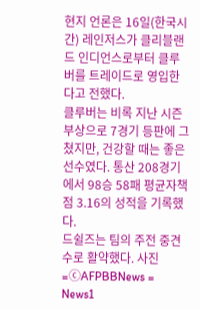현지 언론은 16일(한국시간) 레인저스가 클리블랜드 인디언스로부터 클루버를 트레이드로 영입한다고 전했다.
클루버는 비록 지난 시즌 부상으로 7경기 등판에 그쳤지만, 건강할 때는 좋은 선수였다. 통산 208경기에서 98승 58패 평균자책점 3.16의 성적을 기록했다.
드쉴즈는 팀의 주전 중견수로 활약했다. 사진=ⓒAFPBBNews = News1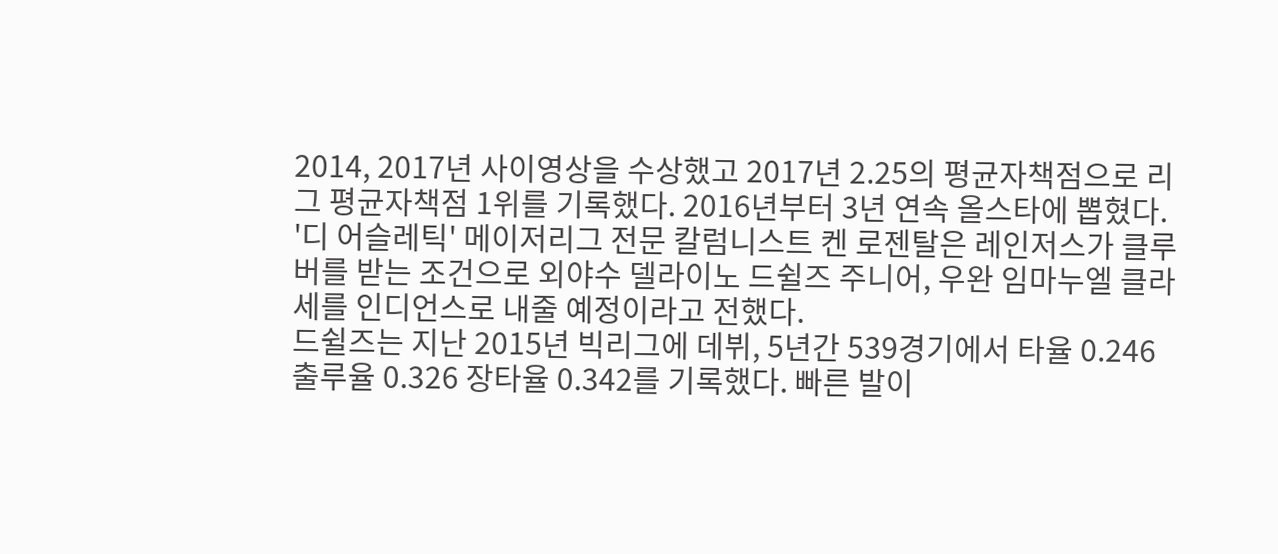2014, 2017년 사이영상을 수상했고 2017년 2.25의 평균자책점으로 리그 평균자책점 1위를 기록했다. 2016년부터 3년 연속 올스타에 뽑혔다.
'디 어슬레틱' 메이저리그 전문 칼럼니스트 켄 로젠탈은 레인저스가 클루버를 받는 조건으로 외야수 델라이노 드쉴즈 주니어, 우완 임마누엘 클라세를 인디언스로 내줄 예정이라고 전했다.
드쉴즈는 지난 2015년 빅리그에 데뷔, 5년간 539경기에서 타율 0.246 출루율 0.326 장타율 0.342를 기록했다. 빠른 발이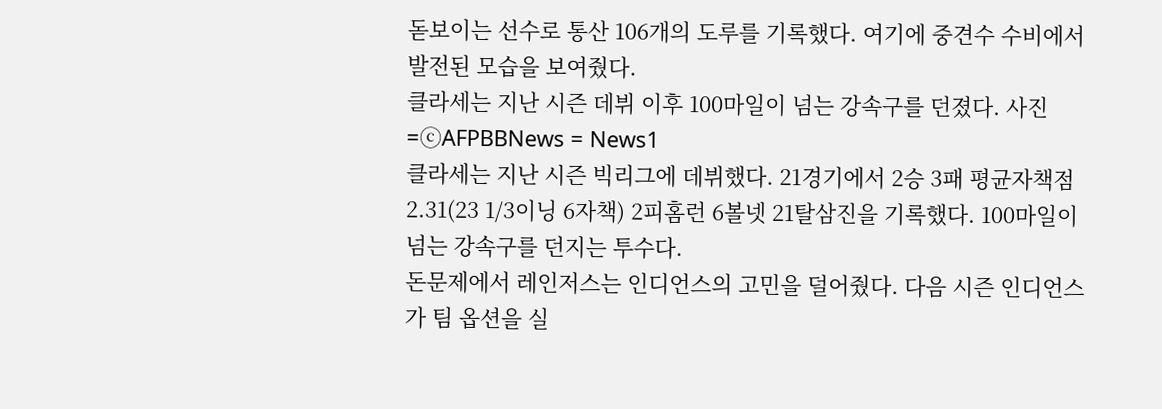돋보이는 선수로 통산 106개의 도루를 기록했다. 여기에 중견수 수비에서 발전된 모습을 보여줬다.
클라세는 지난 시즌 데뷔 이후 100마일이 넘는 강속구를 던졌다. 사진=ⓒAFPBBNews = News1
클라세는 지난 시즌 빅리그에 데뷔했다. 21경기에서 2승 3패 평균자책점 2.31(23 1/3이닝 6자책) 2피홈런 6볼넷 21탈삼진을 기록했다. 100마일이 넘는 강속구를 던지는 투수다.
돈문제에서 레인저스는 인디언스의 고민을 덜어줬다. 다음 시즌 인디언스가 팀 옵션을 실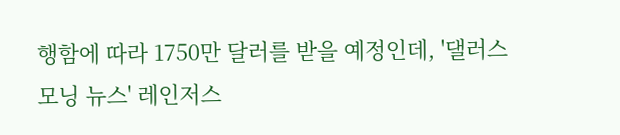행함에 따라 1750만 달러를 받을 예정인데, '댈러스 모닝 뉴스' 레인저스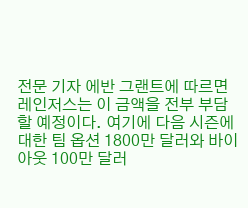전문 기자 에반 그랜트에 따르면 레인저스는 이 금액을 전부 부담할 예정이다. 여기에 다음 시즌에 대한 팀 옵션 1800만 달러와 바이아웃 100만 달러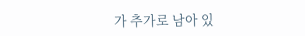가 추가로 남아 있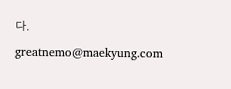다. greatnemo@maekyung.com